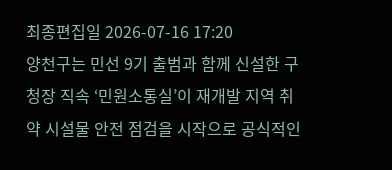최종편집일 2026-07-16 17:20
양천구는 민선 9기 출범과 함께 신설한 구청장 직속 ‘민원소통실’이 재개발 지역 취약 시설물 안전 점검을 시작으로 공식적인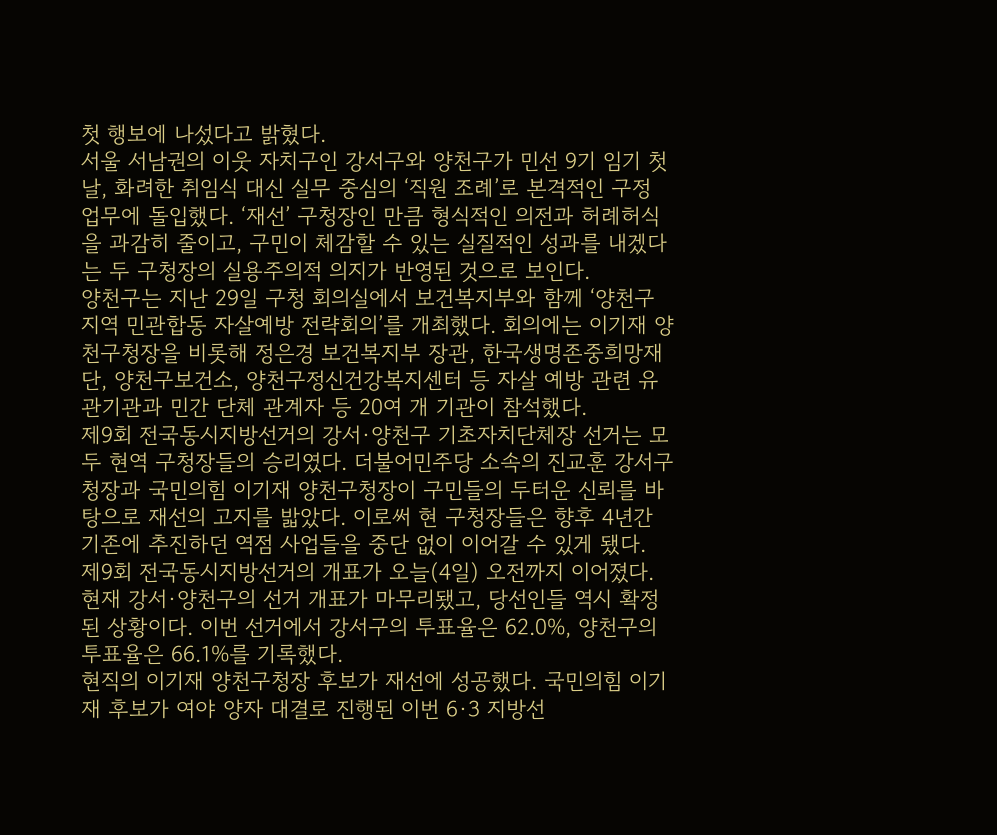첫 행보에 나섰다고 밝혔다.
서울 서남권의 이웃 자치구인 강서구와 양천구가 민선 9기 임기 첫날, 화려한 취임식 대신 실무 중심의 ‘직원 조례’로 본격적인 구정 업무에 돌입했다. ‘재선’ 구청장인 만큼 형식적인 의전과 허례허식을 과감히 줄이고, 구민이 체감할 수 있는 실질적인 성과를 내겠다는 두 구청장의 실용주의적 의지가 반영된 것으로 보인다.
양천구는 지난 29일 구청 회의실에서 보건복지부와 함께 ‘양천구 지역 민관합동 자살예방 전략회의’를 개최했다. 회의에는 이기재 양천구청장을 비롯해 정은경 보건복지부 장관, 한국생명존중희망재단, 양천구보건소, 양천구정신건강복지센터 등 자살 예방 관련 유관기관과 민간 단체 관계자 등 20여 개 기관이 참석했다.
제9회 전국동시지방선거의 강서·양천구 기초자치단체장 선거는 모두 현역 구청장들의 승리였다. 더불어민주당 소속의 진교훈 강서구청장과 국민의힘 이기재 양천구청장이 구민들의 두터운 신뢰를 바탕으로 재선의 고지를 밟았다. 이로써 현 구청장들은 향후 4년간 기존에 추진하던 역점 사업들을 중단 없이 이어갈 수 있게 됐다.
제9회 전국동시지방선거의 개표가 오늘(4일) 오전까지 이어졌다. 현재 강서·양천구의 선거 개표가 마무리됐고, 당선인들 역시 확정된 상황이다. 이번 선거에서 강서구의 투표율은 62.0%, 양천구의 투표율은 66.1%를 기록했다.
현직의 이기재 양천구청장 후보가 재선에 성공했다. 국민의힘 이기재 후보가 여야 양자 대결로 진행된 이번 6·3 지방선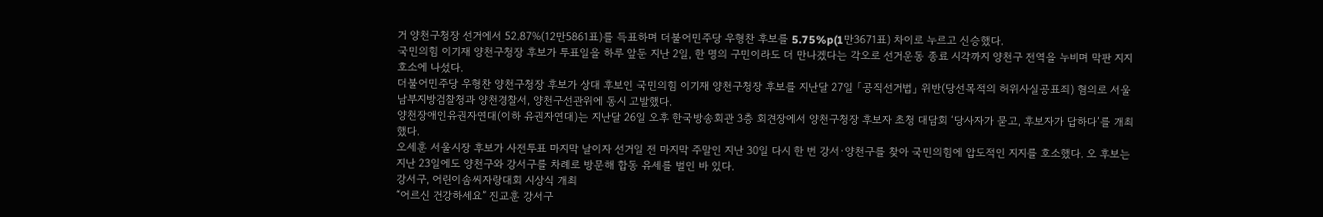거 양천구청장 선거에서 52.87%(12만5861표)를 득표하며 더불어민주당 우형찬 후보를 5.75%p(1만3671표) 차이로 누르고 신승했다.
국민의힘 이기재 양천구청장 후보가 투표일을 하루 앞둔 지난 2일, 한 명의 구민이라도 더 만나겠다는 각오로 선거운동 종료 시각까지 양천구 전역을 누비며 막판 지지 호소에 나섰다.
더불어민주당 우형찬 양천구청장 후보가 상대 후보인 국민의힘 이기재 양천구청장 후보를 지난달 27일 「공직선거법」 위반(당선목적의 허위사실공표죄) 혐의로 서울남부지방검찰청과 양천경찰서, 양천구선관위에 동시 고발했다.
양천장애인유권자연대(이하 유권자연대)는 지난달 26일 오후 한국방송회관 3층 회견장에서 양천구청장 후보자 초청 대담회 ‘당사자가 묻고, 후보자가 답하다’를 개최했다.
오세훈 서울시장 후보가 사전투표 마지막 날이자 선거일 전 마지막 주말인 지난 30일 다시 한 번 강서·양천구를 찾아 국민의힘에 압도적인 지지를 호소했다. 오 후보는 지난 23일에도 양천구와 강서구를 차례로 방문해 합동 유세를 벌인 바 있다.
강서구, 어린이솜씨자랑대회 시상식 개최
“어르신 건강하세요” 진교훈 강서구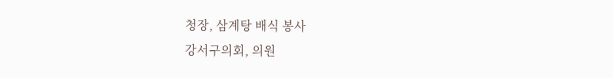청장, 삼계탕 배식 봉사
강서구의회, 의원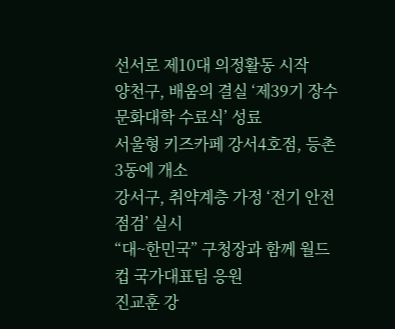선서로 제10대 의정활동 시작
양천구, 배움의 결실 ‘제39기 장수문화대학 수료식’ 성료
서울형 키즈카페 강서4호점, 등촌3동에 개소
강서구, 취약계층 가정 ‘전기 안전 점검’ 실시
“대~한민국” 구청장과 함께 월드컵 국가대표팀 응원
진교훈 강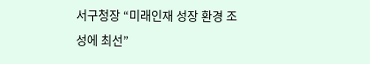서구청장 “미래인재 성장 환경 조성에 최선”